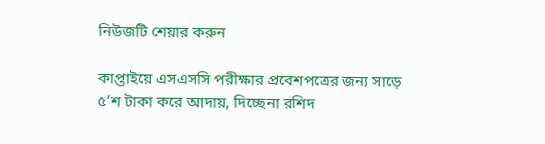নিউজটি শেয়ার করুন

কাপ্তাইয়ে এসএসসি পরীক্ষার প্রবেশপত্রের জন্য সাড়ে ৫’শ টাকা করে আদায়, দিচ্ছেনা রশিদ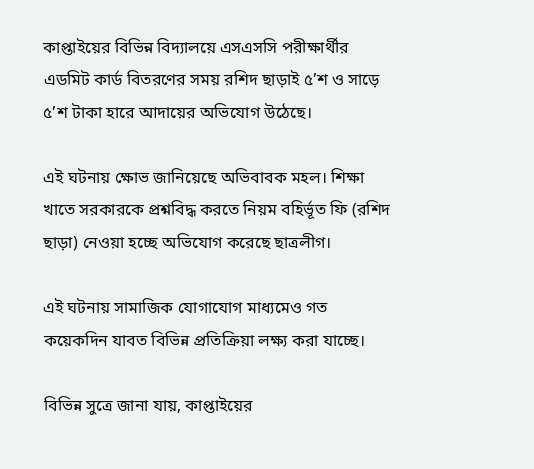কাপ্তাইয়ের বিভিন্ন বিদ্যালয়ে এসএসসি পরীক্ষার্থীর এডমিট কার্ড বিতরণের সময় রশিদ ছাড়াই ৫’শ ও সাড়ে ৫’শ টাকা হারে আদায়ের অভিযোগ উঠেছে।

এই ঘটনায় ক্ষোভ জানিয়েছে অভিবাবক মহল। শিক্ষা খাতে সরকারকে প্রশ্নবিদ্ধ করতে নিয়ম বহির্ভূত ফি (রশিদ ছাড়া) নেওয়া হচ্ছে অভিযোগ করেছে ছাত্রলীগ।

এই ঘটনায় সামাজিক যোগাযোগ মাধ্যমেও গত কয়েকদিন যাবত বিভিন্ন প্রতিক্রিয়া লক্ষ্য করা যাচ্ছে।

বিভিন্ন সুত্রে জানা যায়, কাপ্তাইয়ের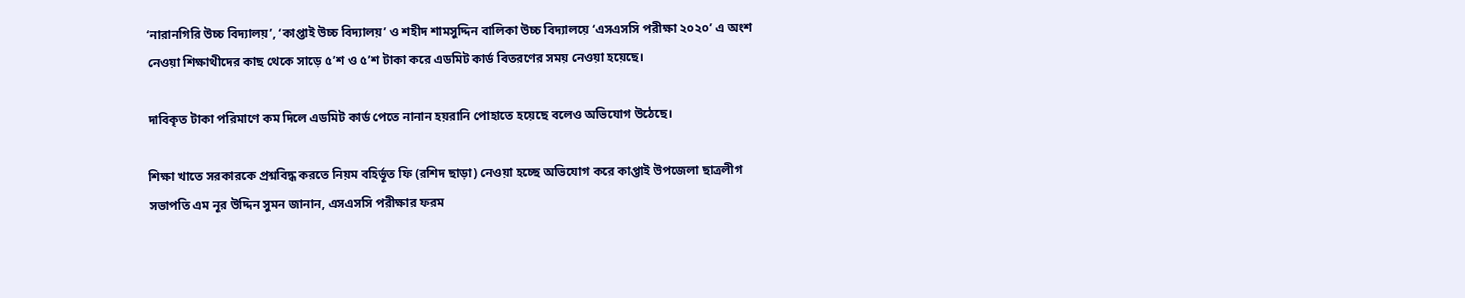‘নারানগিরি উচ্চ বিদ্যালয়’, ‘কাপ্তাই উচ্চ বিদ্যালয়’ ও শহীদ শামসুদ্দিন বালিকা উচ্চ বিদ্যালয়ে ‘এসএসসি পরীক্ষা ২০২০’ এ অংশ নেওয়া শিক্ষাথীদের কাছ থেকে সাড়ে ৫’শ ও ৫’শ টাকা করে এডমিট কার্ড বিতরণের সময় নেওয়া হয়েছে।

দাবিকৃত টাকা পরিমাণে কম দিলে এডমিট কার্ড পেতে নানান হয়রানি পোহাতে হয়েছে বলেও অভিযোগ উঠেছে।

শিক্ষা খাতে সরকারকে প্রশ্নবিদ্ধ করতে নিয়ম বহির্ভূত ফি (রশিদ ছাড়া) নেওয়া হচ্ছে অভিযোগ করে কাপ্তাই উপজেলা ছাত্রলীগ সভাপতি এম নূর উদ্দিন সুমন জানান, এসএসসি পরীক্ষার ফরম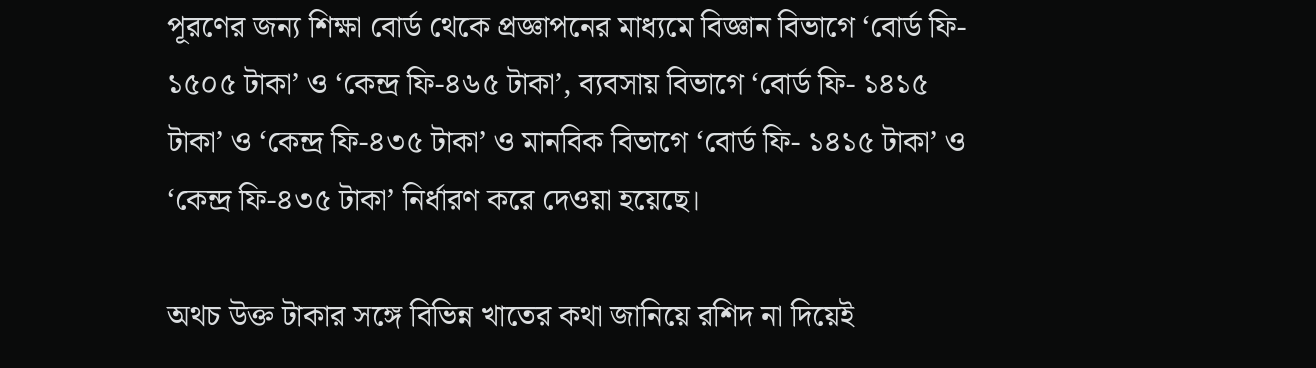পূরণের জন্য শিক্ষা বোর্ড থেকে প্রজ্ঞাপনের মাধ্যমে বিজ্ঞান বিভাগে ‘বোর্ড ফি- ১৫০৫ টাকা’ ও ‘কেন্দ্র ফি-৪৬৫ টাকা’, ব্যবসায় বিভাগে ‘বোর্ড ফি- ১৪১৫ টাকা’ ও ‘কেন্দ্র ফি-৪৩৫ টাকা’ ও মানবিক বিভাগে ‘বোর্ড ফি- ১৪১৫ টাকা’ ও ‘কেন্দ্র ফি-৪৩৫ টাকা’ নির্ধারণ করে দেওয়া হয়েছে।

অথচ উক্ত টাকার সঙ্গে বিভিন্ন খাতের কথা জানিয়ে রশিদ না দিয়েই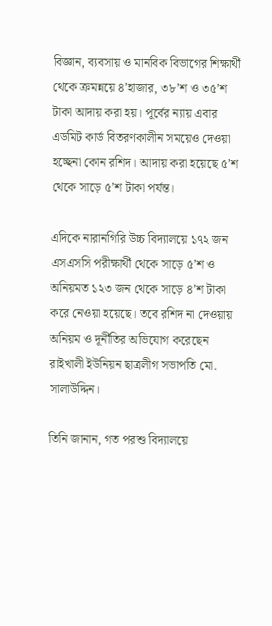বিজ্ঞান, ব্যবসায় ও মানবিক বিভাগের শিক্ষার্থী থেকে ক্রমন্নয়ে ৪’হাজার, ৩৮’শ ও ৩৫’শ টাকা আদায় করা হয়। পূর্বের ন্যায় এবার এডমিট কার্ড বিতরণকালীন সময়েও দেওয়া হচ্ছেনা কোন রশিদ। আদায় করা হয়েছে ৫’শ থেকে সাড়ে ৫’শ টাকা পর্যন্ত।

এদিকে নারানগিরি উচ্চ বিদ্যালয়ে ১৭২ জন এসএসসি পরীক্ষার্থী থেকে সাড়ে ৫’শ ও অনিয়মত ১২৩ জন থেকে সাড়ে ৪’শ টাকা করে নেওয়া হয়েছে। তবে রশিদ না দেওয়ায় অনিয়ম ও দূর্নীতির অভিযোগ করেছেন রাইখালী ইউনিয়ন ছাত্রলীগ সভাপতি মো. সালাউদ্দিন।

তিনি জানান, গত পরশু বিদ্যালয়ে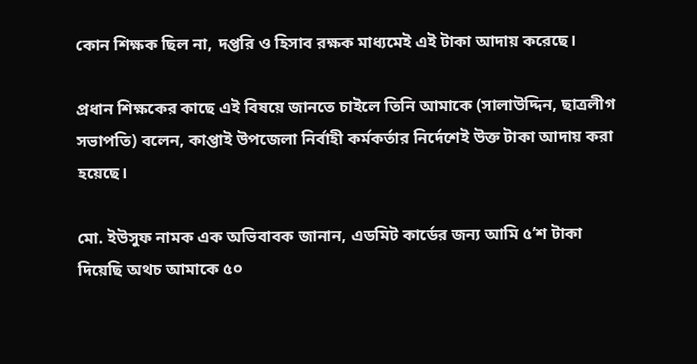কোন শিক্ষক ছিল না, দপ্তরি ও হিসাব রক্ষক মাধ্যমেই এই টাকা আদায় করেছে।

প্রধান শিক্ষকের কাছে এই বিষয়ে জানতে চাইলে তিনি আমাকে (সালাউদ্দিন, ছাত্রলীগ সভাপতি) বলেন, কাপ্তাই উপজেলা নির্বাহী কর্মকর্তার নির্দেশেই উক্ত টাকা আদায় করা হয়েছে।

মো. ইউসুফ নামক এক অভিবাবক জানান, এডমিট কার্ডের জন্য আমি ৫’শ টাকা দিয়েছি অথচ আমাকে ৫০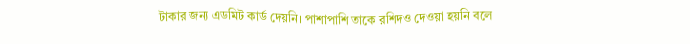টাকার জন্য এডমিট কার্ড দেয়নি। পাশাপাশি তাকে রশিদও দেওয়া হয়নি বলে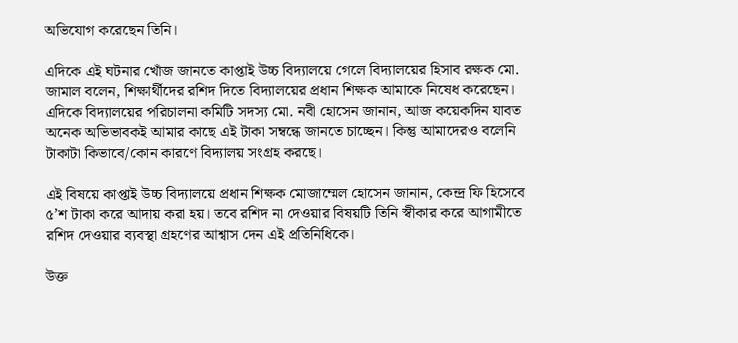অভিযোগ করেছেন তিনি।

এদিকে এই ঘটনার খোঁজ জানতে কাপ্তাই উচ্চ বিদ্যালয়ে গেলে বিদ্যালয়ের হিসাব রক্ষক মো. জামাল বলেন, শিক্ষার্থীদের রশিদ দিতে বিদ্যালয়ের প্রধান শিক্ষক আমাকে নিষেধ করেছেন। এদিকে বিদ্যালয়ের পরিচালনা কমিটি সদস্য মো. নবী হোসেন জানান, আজ কয়েকদিন যাবত অনেক অভিভাবকই আমার কাছে এই টাকা সম্বন্ধে জানতে চাচ্ছেন। কিন্তু আমাদেরও বলেনি টাকাটা কিভাবে/কোন কারণে বিদ্যালয় সংগ্রহ করছে।

এই বিষয়ে কাপ্তাই উচ্চ বিদ্যালয়ে প্রধান শিক্ষক মোজাম্মেল হোসেন জানান, কেন্দ্র ফি হিসেবে ৫’শ টাকা করে আদায় করা হয়। তবে রশিদ না দেওয়ার বিষয়টি তিনি স্বীকার করে আগামীতে রশিদ দেওয়ার ব্যবস্থা গ্রহণের আশ্বাস দেন এই প্রতিনিধিকে।

উক্ত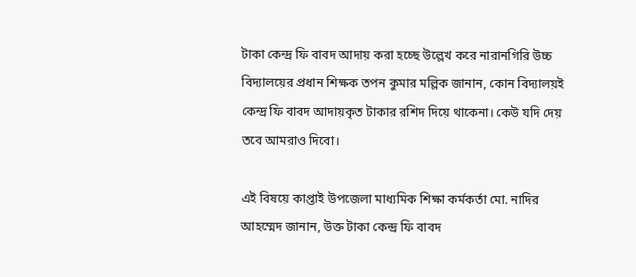টাকা কেন্দ্র ফি বাবদ আদায় করা হচ্ছে উল্লেখ করে নারানগিরি উচ্চ বিদ্যালয়ের প্রধান শিক্ষক তপন কুমার মল্লিক জানান, কোন বিদ্যালয়ই কেন্দ্র ফি বাবদ আদায়কৃত টাকার রশিদ দিয়ে থাকেনা। কেউ যদি দেয় তবে আমরাও দিবো।

এই বিষয়ে কাপ্তাই উপজেলা মাধ্যমিক শিক্ষা কর্মকর্তা মো. নাদির আহম্মেদ জানান, উক্ত টাকা কেন্দ্র ফি বাবদ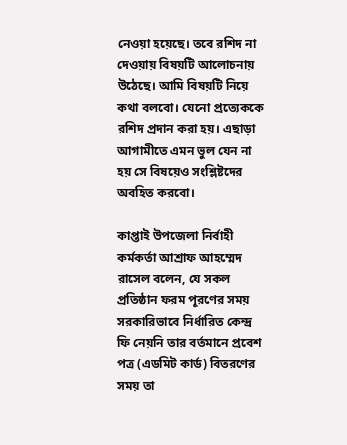নেওয়া হয়েছে। তবে রশিদ না দেওয়ায় বিষয়টি আলোচনায় উঠেছে। আমি বিষয়টি নিয়ে কথা বলবো। যেনো প্রত্যেককে রশিদ প্রদান করা হয়। এছাড়া আগামীতে এমন ভুল যেন না হয় সে বিষয়েও সংশ্লিষ্টদের অবহিত করবো।

কাপ্তাই উপজেলা নির্বাহী কর্মকর্তা আশ্রাফ আহম্মেদ রাসেল বলেন, যে সকল প্রতিষ্ঠান ফরম পূরণের সময় সরকারিভাবে নির্ধারিত কেন্দ্র ফি নেয়নি তার বর্তমানে প্রবেশ পত্র (এডমিট কার্ড) বিতরণের সময় তা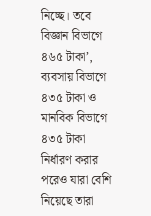নিচ্ছে। তবে বিজ্ঞান বিভাগে ৪৬৫ টাকা’, ব্যবসায় বিভাগে ৪৩৫ টাকা ও মানবিক বিভাগে ৪৩৫ টাকা নির্ধারণ করার পরেও যারা বেশি নিয়েছে তারা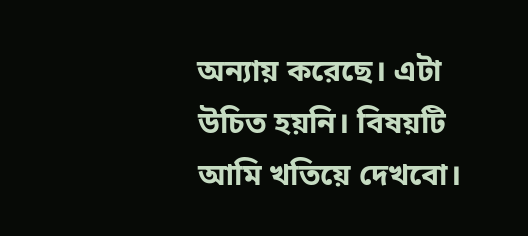অন্যায় করেছে। এটা উচিত হয়নি। বিষয়টি আমি খতিয়ে দেখবো।